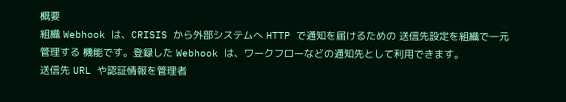概要
組織 Webhook は、CRISIS から外部システムへ HTTP で通知を届けるための 送信先設定を組織で一元管理する 機能です。登録した Webhook は、ワークフローなどの通知先として利用できます。
送信先 URL や認証情報を管理者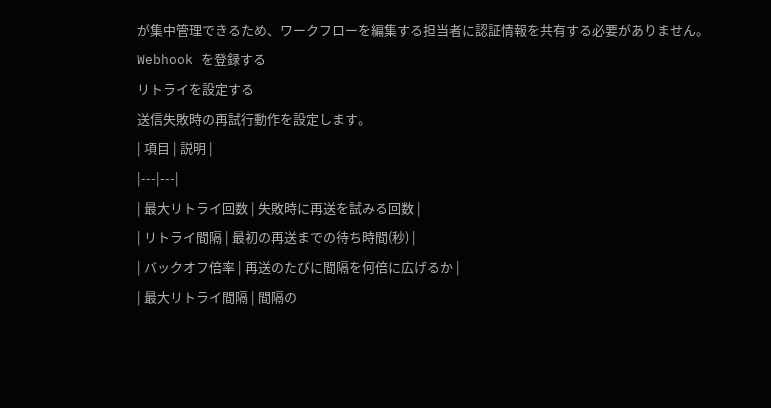が集中管理できるため、ワークフローを編集する担当者に認証情報を共有する必要がありません。
Webhook を登録する
リトライを設定する
送信失敗時の再試行動作を設定します。
| 項目 | 説明 |
|---|---|
| 最大リトライ回数 | 失敗時に再送を試みる回数 |
| リトライ間隔 | 最初の再送までの待ち時間(秒) |
| バックオフ倍率 | 再送のたびに間隔を何倍に広げるか |
| 最大リトライ間隔 | 間隔の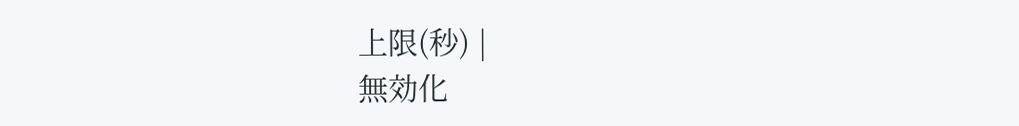上限(秒) |
無効化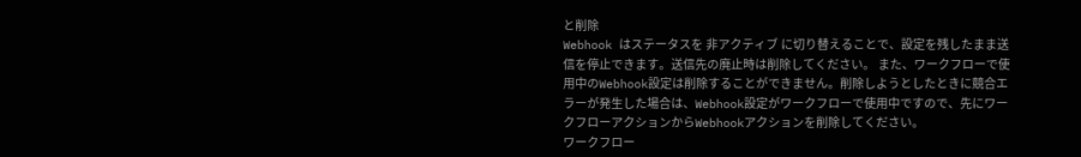と削除
Webhook はステータスを 非アクティブ に切り替えることで、設定を残したまま送信を停止できます。送信先の廃止時は削除してください。 また、ワークフローで使用中のWebhook設定は削除することができません。削除しようとしたときに競合エラーが発生した場合は、Webhook設定がワークフローで使用中ですので、先にワークフローアクションからWebhookアクションを削除してください。
ワークフロー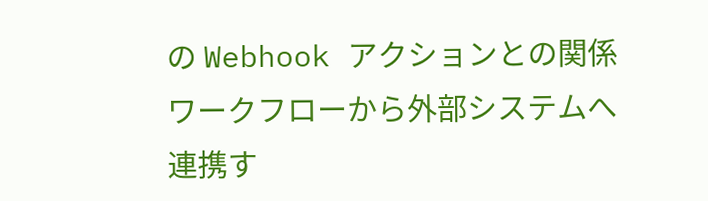の Webhook アクションとの関係
ワークフローから外部システムへ連携す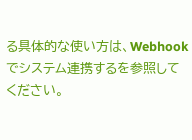る具体的な使い方は、Webhook でシステム連携するを参照してください。